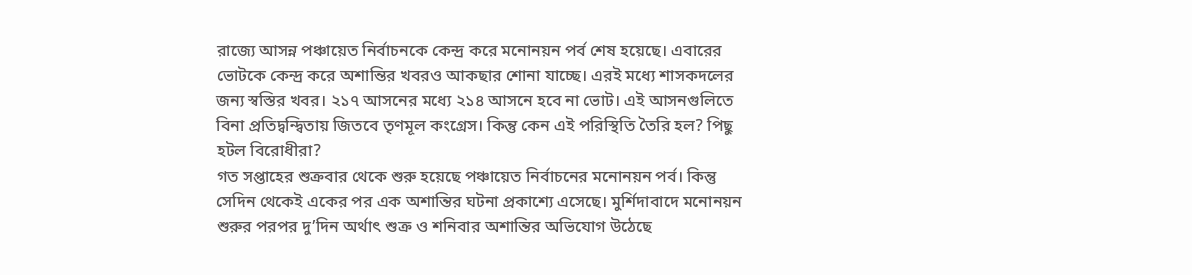রাজ্যে আসন্ন পঞ্চায়েত নির্বাচনকে কেন্দ্র করে মনোনয়ন পর্ব শেষ হয়েছে। এবারের ভোটকে কেন্দ্র করে অশান্তির খবরও আকছার শোনা যাচ্ছে। এরই মধ্যে শাসকদলের জন্য স্বস্তির খবর। ২১৭ আসনের মধ্যে ২১৪ আসনে হবে না ভোট। এই আসনগুলিতে বিনা প্রতিদ্বন্দ্বিতায় জিতবে তৃণমূল কংগ্রেস। কিন্তু কেন এই পরিস্থিতি তৈরি হল? পিছু হটল বিরোধীরা?
গত সপ্তাহের শুক্রবার থেকে শুরু হয়েছে পঞ্চায়েত নির্বাচনের মনোনয়ন পর্ব। কিন্তু সেদিন থেকেই একের পর এক অশান্তির ঘটনা প্রকাশ্যে এসেছে। মুর্শিদাবাদে মনোনয়ন শুরুর পরপর দু’দিন অর্থাৎ শুক্র ও শনিবার অশান্তির অভিযোগ উঠেছে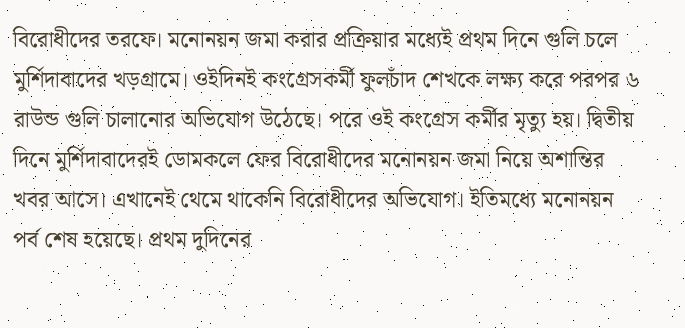বিরোধীদের তরফে। মনোনয়ন জমা করার প্রক্রিয়ার মধ্যেই প্রথম দিনে গুলি চলে মুর্শিদাবাদের খড়গ্রামে। ওইদিনই কংগ্রেসকর্মী ফুলচাঁদ শেখকে লক্ষ্য করে পরপর ৬ রাউন্ড গুলি চালানোর অভিযোগ উঠেছে। পরে ওই কংগ্রেস কর্মীর মৃত্যু হয়। দ্বিতীয় দিনে মুর্শিদাবাদেরই ডোমকলে ফের বিরোধীদের মনোনয়ন জমা নিয়ে অশান্তির খবর আসে। এখানেই থেমে থাকেনি বিরোধীদের অভিযোগ। ইতিমধ্যে মনোনয়ন পর্ব শেষ হয়েছে। প্রথম দুদিনের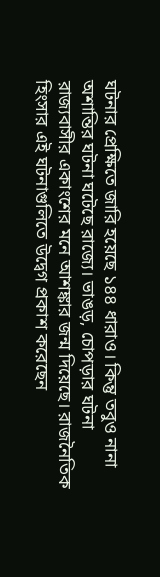ঘটনার প্রেক্ষিতে জারি হয়েছে ১৪৪ ধারাও। কিন্তু তবুও নানা অশান্তির ঘটনা ঘটেছে রাজ্যে। ভাঙড়, চোপড়ার ঘটনা রাজ্যবাসীর একাংশের মনে আশঙ্কার জন্ম দিয়েছে। রাজনৈতিক হিংসার এই ঘটনাগুলিতে উদ্বেগ প্রকাশ করেছেন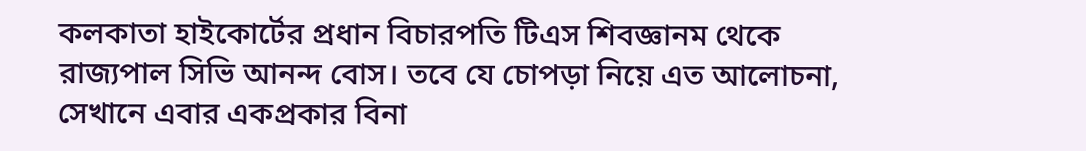কলকাতা হাইকোর্টের প্রধান বিচারপতি টিএস শিবজ্ঞানম থেকে রাজ্যপাল সিভি আনন্দ বোস। তবে যে চোপড়া নিয়ে এত আলোচনা, সেখানে এবার একপ্রকার বিনা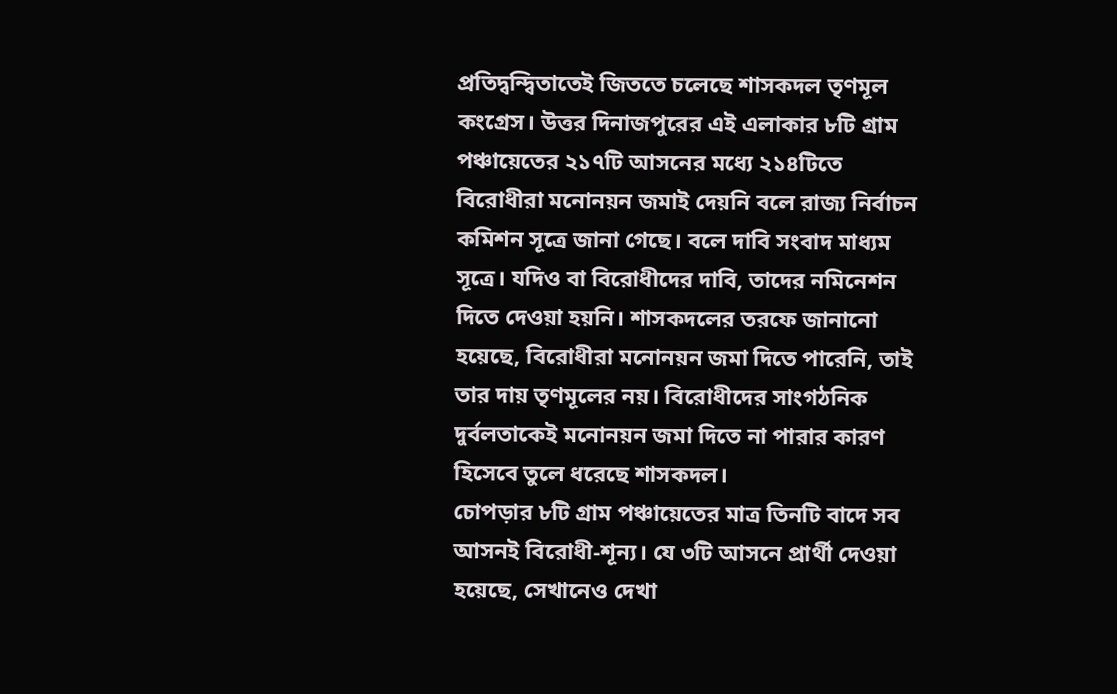প্রতিদ্বন্দ্বিতাতেই জিততে চলেছে শাসকদল তৃণমূল কংগ্রেস। উত্তর দিনাজপুরের এই এলাকার ৮টি গ্রাম পঞ্চায়েতের ২১৭টি আসনের মধ্যে ২১৪টিতে বিরোধীরা মনোনয়ন জমাই দেয়নি বলে রাজ্য নির্বাচন কমিশন সূত্রে জানা গেছে। বলে দাবি সংবাদ মাধ্যম সূত্রে। যদিও বা বিরোধীদের দাবি, তাদের নমিনেশন দিতে দেওয়া হয়নি। শাসকদলের তরফে জানানো হয়েছে, বিরোধীরা মনোনয়ন জমা দিতে পারেনি, তাই তার দায় তৃণমূলের নয়। বিরোধীদের সাংগঠনিক দুর্বলতাকেই মনোনয়ন জমা দিতে না পারার কারণ হিসেবে তুলে ধরেছে শাসকদল।
চোপড়ার ৮টি গ্রাম পঞ্চায়েতের মাত্র তিনটি বাদে সব আসনই বিরোধী-শূন্য। যে ৩টি আসনে প্রার্থী দেওয়া হয়েছে, সেখানেও দেখা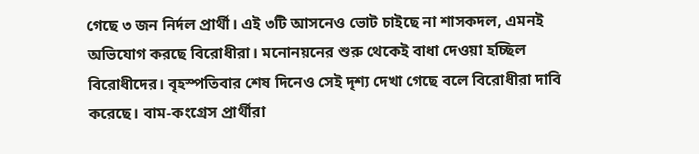গেছে ৩ জন নির্দল প্রার্থী। এই ৩টি আসনেও ভোট চাইছে না শাসকদল, এমনই অভিযোগ করছে বিরোধীরা। মনোনয়নের শুরু থেকেই বাধা দেওয়া হচ্ছিল বিরোধীদের। বৃহস্পতিবার শেষ দিনেও সেই দৃশ্য দেখা গেছে বলে বিরোধীরা দাবি করেছে। বাম-কংগ্রেস প্রার্থীরা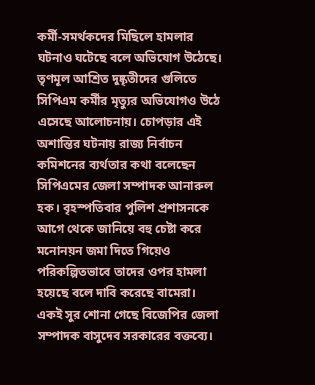কর্মী-সমর্থকদের মিছিলে হামলার ঘটনাও ঘটেছে বলে অভিযোগ উঠেছে। তৃণমূল আশ্রিত দুষ্কৃতীদের গুলিতে সিপিএম কর্মীর মৃত্যুর অভিযোগও উঠে এসেছে আলোচনায়। চোপড়ার এই অশান্তির ঘটনায় রাজ্য নির্বাচন কমিশনের ব্যর্থতার কথা বলেছেন সিপিএমের জেলা সম্পাদক আনারুল হক। বৃহস্পতিবার পুলিশ প্রশাসনকে আগে থেকে জানিয়ে বহু চেষ্টা করে মনোনয়ন জমা দিতে গিয়েও পরিকল্পিতভাবে তাদের ওপর হামলা হয়েছে বলে দাবি করেছে বামেরা।
একই সুর শোনা গেছে বিজেপির জেলা সম্পাদক বাসুদেব সরকারের বক্তব্যে।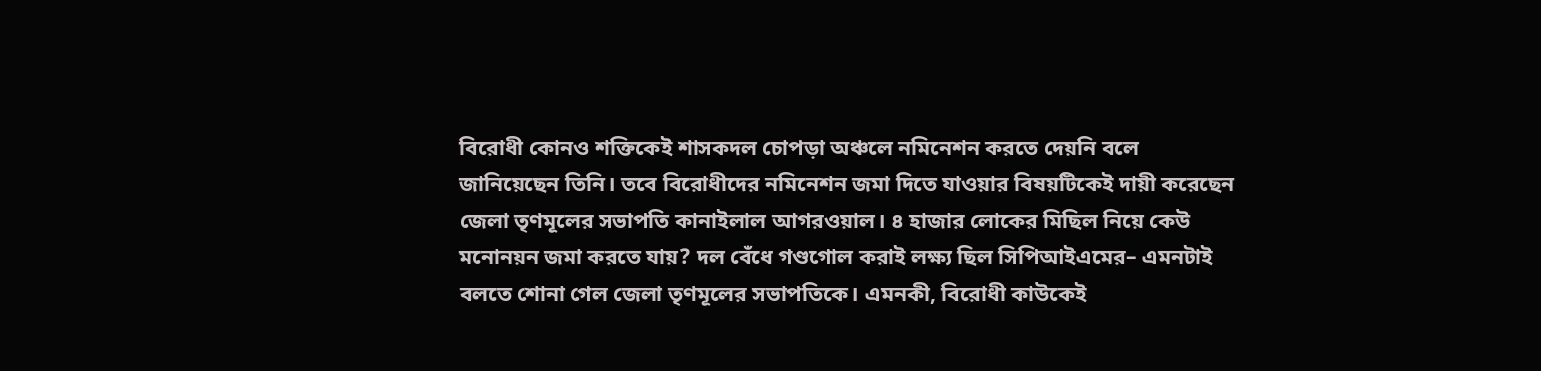বিরোধী কোনও শক্তিকেই শাসকদল চোপড়া অঞ্চলে নমিনেশন করতে দেয়নি বলে জানিয়েছেন তিনি। তবে বিরোধীদের নমিনেশন জমা দিতে যাওয়ার বিষয়টিকেই দায়ী করেছেন জেলা তৃণমূলের সভাপতি কানাইলাল আগরওয়াল। ৪ হাজার লোকের মিছিল নিয়ে কেউ মনোনয়ন জমা করতে যায়? দল বেঁধে গণ্ডগোল করাই লক্ষ্য ছিল সিপিআইএমের– এমনটাই বলতে শোনা গেল জেলা তৃণমূলের সভাপতিকে। এমনকী, বিরোধী কাউকেই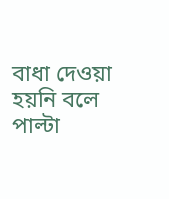বাধা দেওয়া হয়নি বলে পাল্টা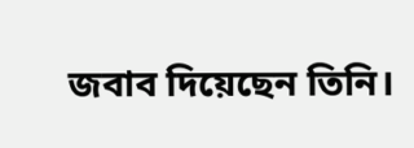জবাব দিয়েছেন তিনি।